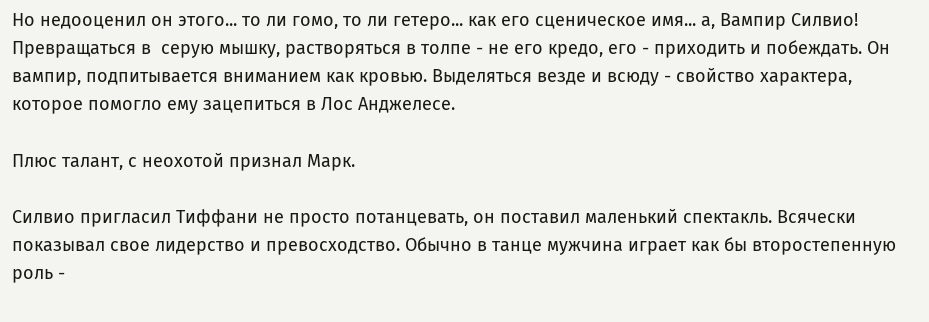Но недооценил он этого... то ли гомо, то ли гетеро... как его сценическое имя... а, Вампир Силвио! Превращаться в  серую мышку, растворяться в толпе - не его кредо, его - приходить и побеждать. Он вампир, подпитывается вниманием как кровью. Выделяться везде и всюду - свойство характера, которое помогло ему зацепиться в Лос Анджелесе.

Плюс талант, с неохотой признал Марк.

Силвио пригласил Тиффани не просто потанцевать, он поставил маленький спектакль. Всячески показывал свое лидерство и превосходство. Обычно в танце мужчина играет как бы второстепенную роль -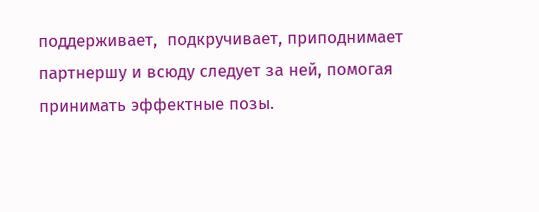поддерживает,  подкручивает, приподнимает партнершу и всюду следует за ней, помогая принимать эффектные позы.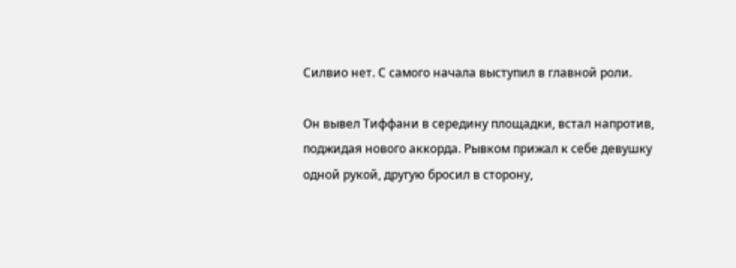Силвио нет. С самого начала выступил в главной роли.

Он вывел Тиффани в середину площадки, встал напротив, поджидая нового аккорда. Рывком прижал к себе девушку одной рукой, другую бросил в сторону,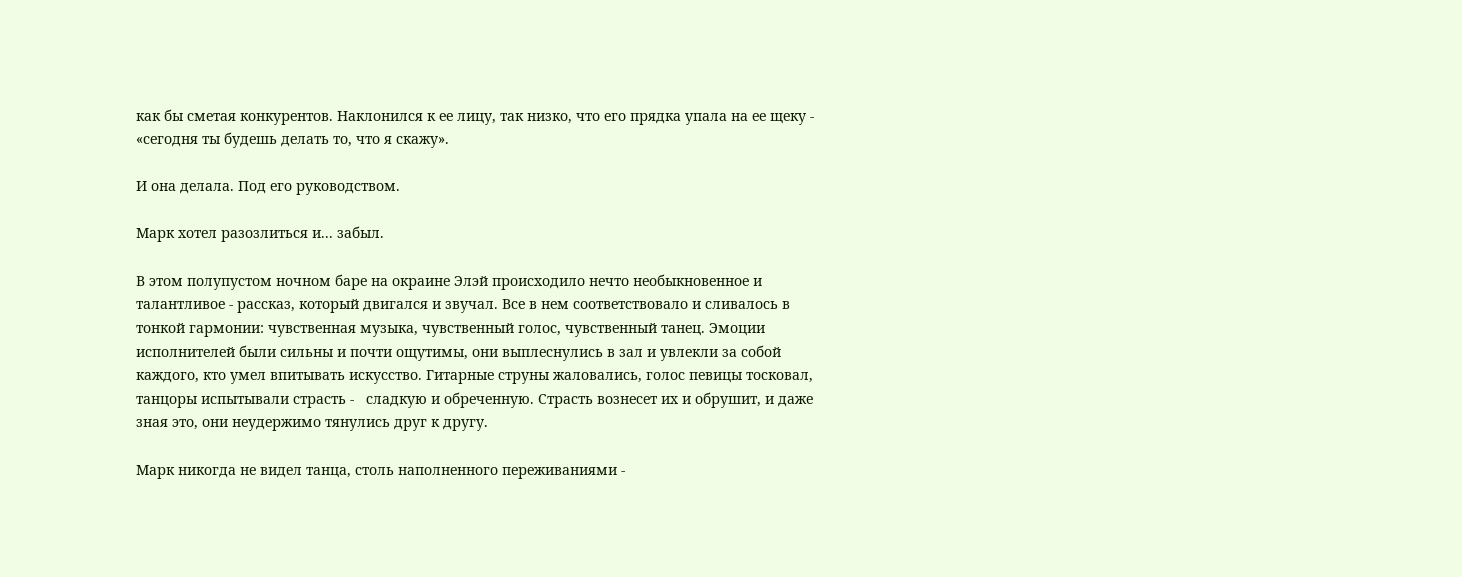как бы сметая конкурентов. Наклонился к ее лицу, так низко, что его прядка упала на ее щеку - «сегодня ты будешь делать то, что я скажу».

И она делала. Под его руководством.

Марк хотел разозлиться и... забыл.

В этом полупустом ночном баре на окраине Элэй происходило нечто необыкновенное и талантливое - рассказ, который двигался и звучал. Все в нем соответствовало и сливалось в тонкой гармонии: чувственная музыка, чувственный голос, чувственный танец. Эмоции исполнителей были сильны и почти ощутимы, они выплеснулись в зал и увлекли за собой каждого, кто умел впитывать искусство. Гитарные струны жаловались, голос певицы тосковал, танцоры испытывали страсть -   сладкую и обреченную. Страсть вознесет их и обрушит, и даже зная это, они неудержимо тянулись друг к другу.

Марк никогда не видел танца, столь наполненного переживаниями -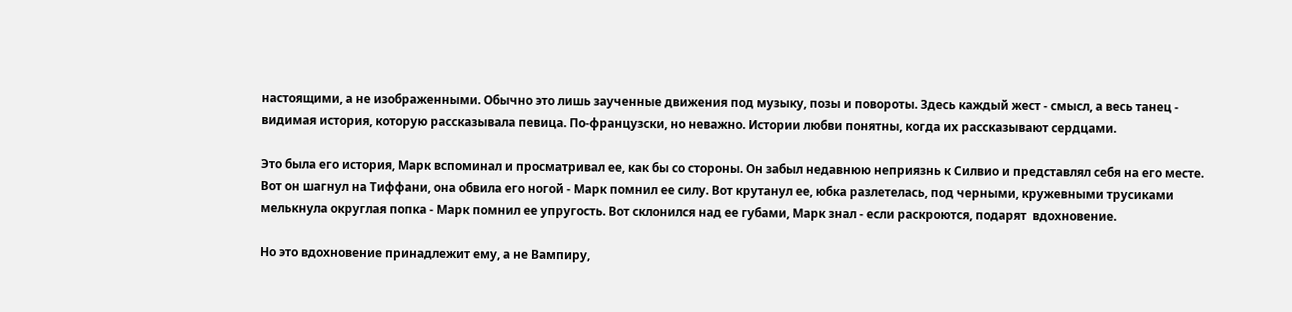настоящими, а не изображенными. Обычно это лишь заученные движения под музыку, позы и повороты. Здесь каждый жест - смысл, а весь танец -     видимая история, которую рассказывала певица. По-французски, но неважно. Истории любви понятны, когда их рассказывают сердцами.

Это была его история, Марк вспоминал и просматривал ее, как бы со стороны. Он забыл недавнюю неприязнь к Силвио и представлял себя на его месте. Вот он шагнул на Тиффани, она обвила его ногой - Марк помнил ее силу. Вот крутанул ее, юбка разлетелась, под черными, кружевными трусиками мелькнула округлая попка - Марк помнил ее упругость. Вот склонился над ее губами, Марк знал - если раскроются, подарят  вдохновение.

Но это вдохновение принадлежит ему, а не Вампиру,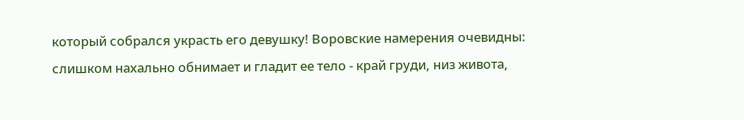который собрался украсть его девушку! Воровские намерения очевидны: слишком нахально обнимает и гладит ее тело - край груди, низ живота,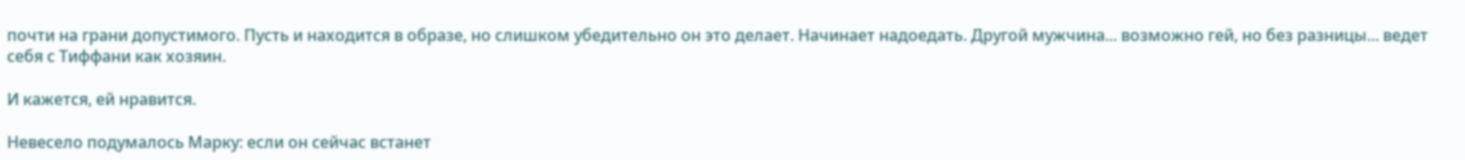почти на грани допустимого. Пусть и находится в образе, но слишком убедительно он это делает. Начинает надоедать. Другой мужчина... возможно гей, но без разницы... ведет себя с Тиффани как хозяин.

И кажется, ей нравится.

Невесело подумалось Марку: если он сейчас встанет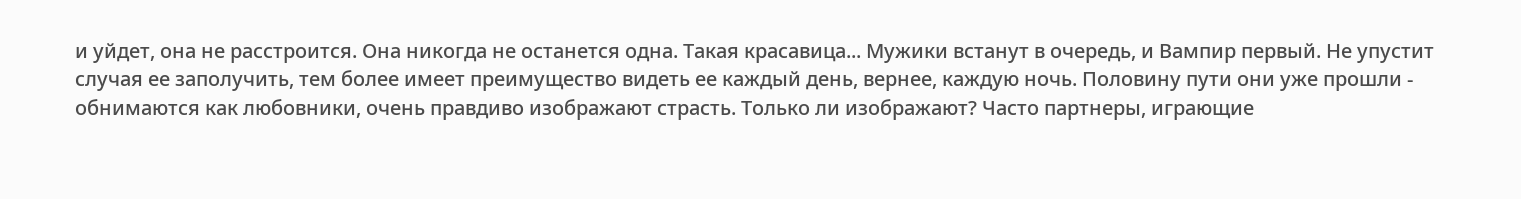и уйдет, она не расстроится. Она никогда не останется одна. Такая красавица... Мужики встанут в очередь, и Вампир первый. Не упустит случая ее заполучить, тем более имеет преимущество видеть ее каждый день, вернее, каждую ночь. Половину пути они уже прошли - обнимаются как любовники, очень правдиво изображают страсть. Только ли изображают? Часто партнеры, играющие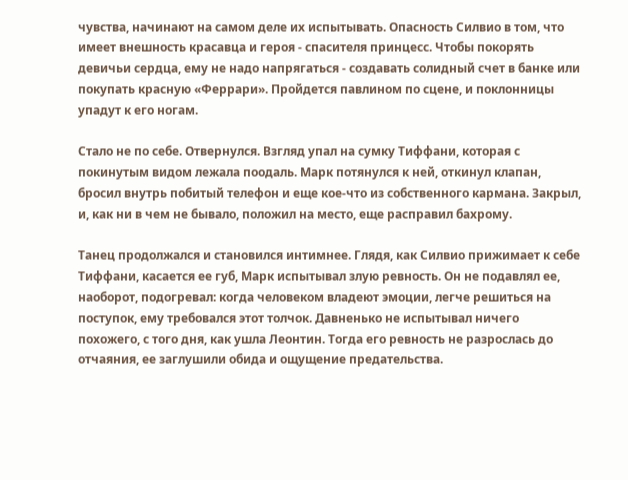чувства, начинают на самом деле их испытывать. Опасность Силвио в том, что имеет внешность красавца и героя - спасителя принцесс. Чтобы покорять девичьи сердца, ему не надо напрягаться - создавать солидный счет в банке или покупать красную «Феррари». Пройдется павлином по сцене, и поклонницы упадут к его ногам.

Стало не по себе. Отвернулся. Взгляд упал на сумку Тиффани, которая с покинутым видом лежала поодаль. Марк потянулся к ней, откинул клапан, бросил внутрь побитый телефон и еще кое-что из собственного кармана. Закрыл, и, как ни в чем не бывало, положил на место, еще расправил бахрому.

Танец продолжался и становился интимнее. Глядя, как Силвио прижимает к себе Тиффани, касается ее губ, Марк испытывал злую ревность. Он не подавлял ее, наоборот, подогревал: когда человеком владеют эмоции, легче решиться на поступок, ему требовался этот толчок. Давненько не испытывал ничего похожего, с того дня, как ушла Леонтин. Тогда его ревность не разрослась до отчаяния, ее заглушили обида и ощущение предательства.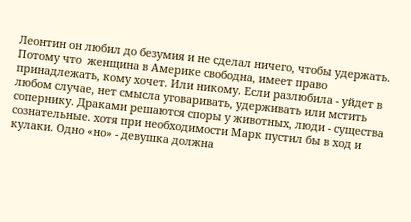Леонтин он любил до безумия и не сделал ничего, чтобы удержать. Потому что  женщина в Америке свободна, имеет право принадлежать, кому хочет. Или никому. Если разлюбила - уйдет в любом случае, нет смысла уговаривать, удерживать или мстить сопернику. Драками решаются споры у животных, люди - существа сознательные. хотя при необходимости Марк пустил бы в ход и кулаки. Одно «но» - девушка должна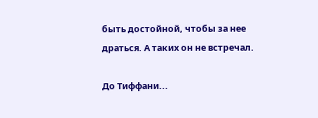быть достойной, чтобы за нее драться. А таких он не встречал.

До Тиффани...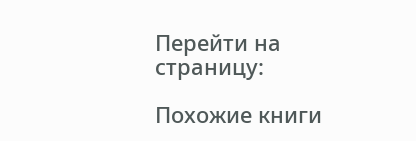Перейти на страницу:

Похожие книги